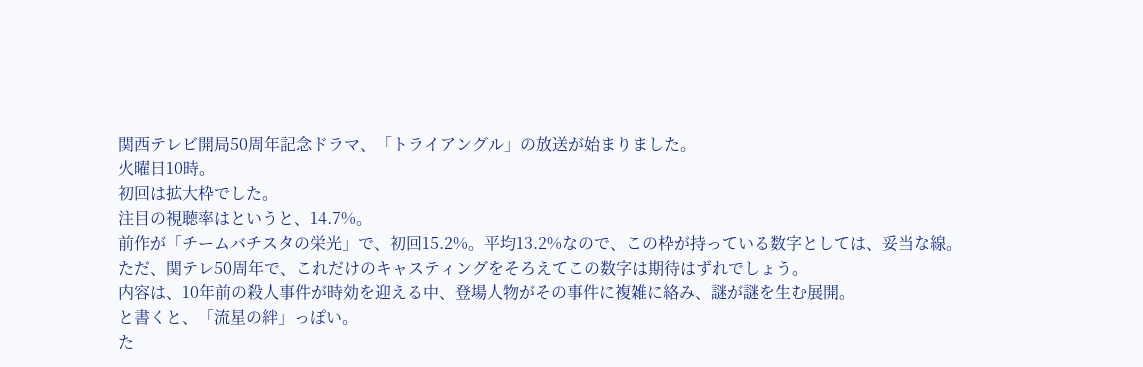関西テレビ開局50周年記念ドラマ、「トライアングル」の放送が始まりました。
火曜日10時。
初回は拡大枠でした。
注目の視聴率はというと、14.7%。
前作が「チームバチスタの栄光」で、初回15.2%。平均13.2%なので、この枠が持っている数字としては、妥当な線。
ただ、関テレ50周年で、これだけのキャスティングをそろえてこの数字は期待はずれでしょう。
内容は、10年前の殺人事件が時効を迎える中、登場人物がその事件に複雑に絡み、謎が謎を生む展開。
と書くと、「流星の絆」っぽい。
た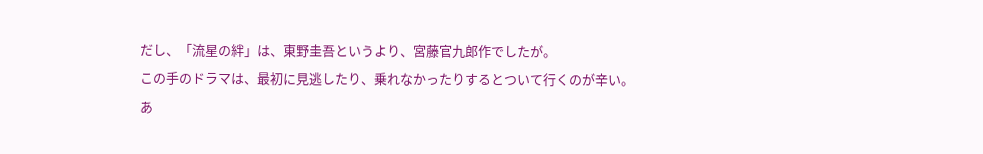だし、「流星の絆」は、東野圭吾というより、宮藤官九郎作でしたが。
この手のドラマは、最初に見逃したり、乗れなかったりするとついて行くのが辛い。
あ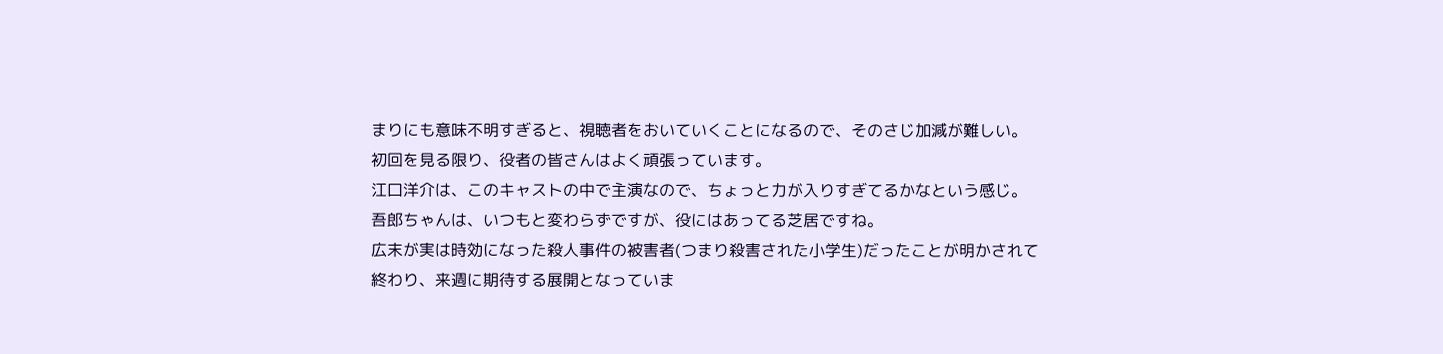まりにも意味不明すぎると、視聴者をおいていくことになるので、そのさじ加減が難しい。
初回を見る限り、役者の皆さんはよく頑張っています。
江口洋介は、このキャストの中で主演なので、ちょっと力が入りすぎてるかなという感じ。
吾郎ちゃんは、いつもと変わらずですが、役にはあってる芝居ですね。
広末が実は時効になった殺人事件の被害者(つまり殺害された小学生)だったことが明かされて終わり、来週に期待する展開となっていま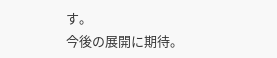す。
今後の展開に期待。